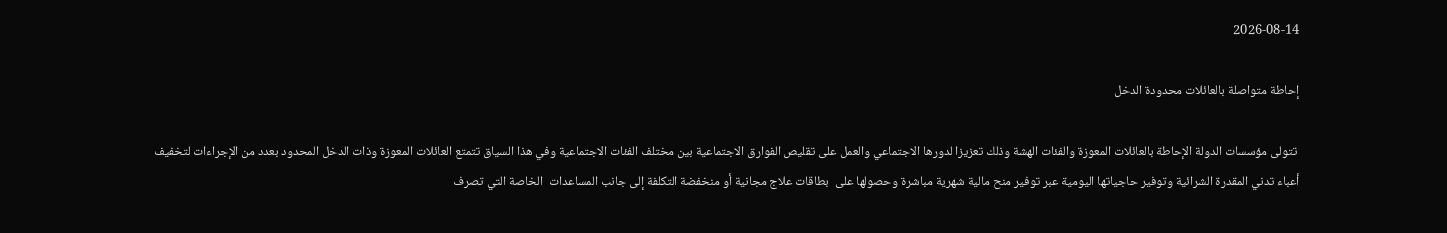2026-08-14

إحاطة متواصلة بالعائلات محدودة الدخل

 تتولى مؤسسات الدولة الإحاطة بالعائلات المعوزة والفئات الهشة وذلك تعزيزا لدورها الاجتماعي والعمل على تقليص الفوارق الاجتماعية بين مختلف الفئات الاجتماعية وفي هذا السياق تتمتع العائلات المعوزة وذات الدخل المحدود بعدد من الإجراءات لتخفيف أعباء تدني المقدرة الشرائية وتوفير حاجياتها اليومية عبر توفير منح مالية شهرية مباشرة وحصولها على  بطاقات علاج مجانية أو منخفضة التكلفة إلى جانب المساعدات  الخاصة التي تصرف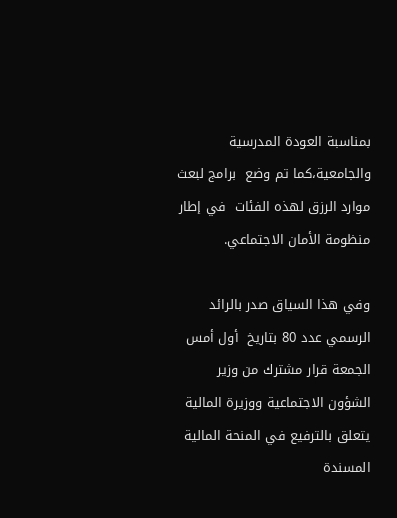بمناسبة العودة المدرسية والجامعية،كما تم وضع  برامج لبعث موارد الرزق لهذه الفئات  في إطار منظومة الأمان الاجتماعي.

وفي هذا السياق صدر بالرائد الرسمي عدد 80 بتاريخ  أول أمس الجمعة قرار مشترك من وزير الشؤون الاجتماعية ووزيرة المالية يتعلق بالترفيع في المنحة المالية المسندة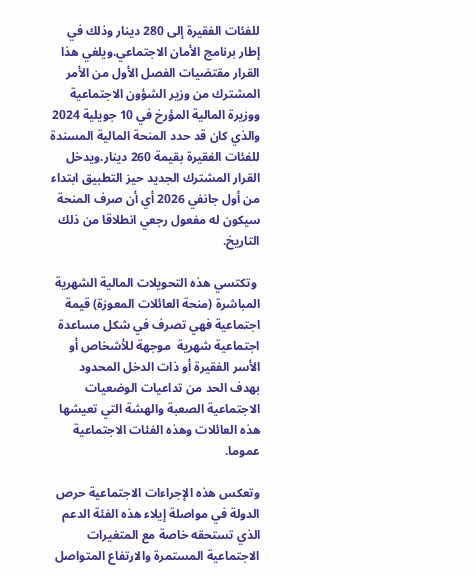للفئات الفقيرة إلى 280 دينار وذلك في إطار برنامج الأمان الاجتماعي.ويلغي هذا القرار مقتضيات الفصل الأول من الأمر المشترك من وزير الشؤون الاجتماعية ووزيرة المالية المؤرخ في 10 جويلية 2024 والذي كان قد حدد المنحة المالية المسندة للفئات الفقيرة بقيمة 260 دينار.ويدخل القرار المشترك الجديد حيز التطبيق ابتداء من أول جانفي 2026 أي أن صرف المنحة سيكون له مفعول رجعي انطلاقا من ذلك التاريخ.

 وتكتسي هذه التحويلات المالية الشهرية المباشرة (منحة العائلات المعوزة) قيمة اجتماعية فهي تصرف في شكل مساعدة اجتماعية شهرية  موجهة للأشخاص أو الأسر الفقيرة أو ذات الدخل المحدود بهدف الحد من تداعيات الوضعيات الاجتماعية الصعبة والهشة التي تعيشها هذه العائلات وهذه الفئات الاجتماعية عموما.

وتعكس هذه الإجراءات الاجتماعية حرص الدولة في مواصلة إيلاء هذه الفئة الدعم الذي تستحقه خاصة مع المتغيرات الاجتماعية المستمرة والارتفاع المتواصل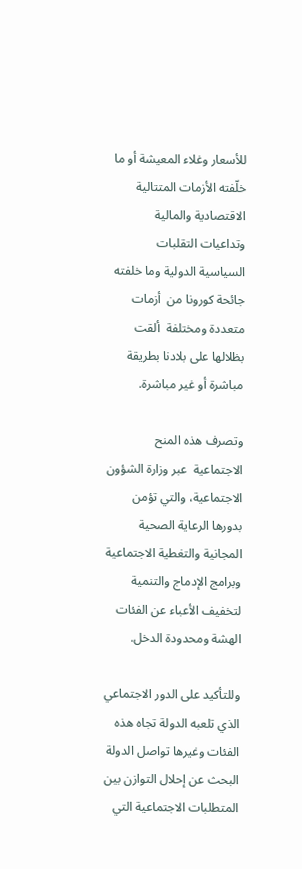للأسعار وغلاء المعيشة أو ما خلّفته الأزمات المتتالية الاقتصادية والمالية وتداعيات التقلبات السياسية الدولية وما خلفته جائحة كورونا من  أزمات متعددة ومختلفة  ألقت بظلالها على بلادنا بطريقة مباشرة أو غير مباشرة.

وتصرف هذه المنح الاجتماعية  عبر وزارة الشؤون الاجتماعية، والتي تؤمن بدورها الرعاية الصحية المجانية والتغطية الاجتماعية وبرامج الإدماج والتنمية لتخفيف الأعباء عن الفئات الهشة ومحدودة الدخل.

وللتأكيد على الدور الاجتماعي الذي تلعبه الدولة تجاه هذه الفئات وغيرها تواصل الدولة البحث عن إحلال التوازن بين  المتطلبات الاجتماعية التي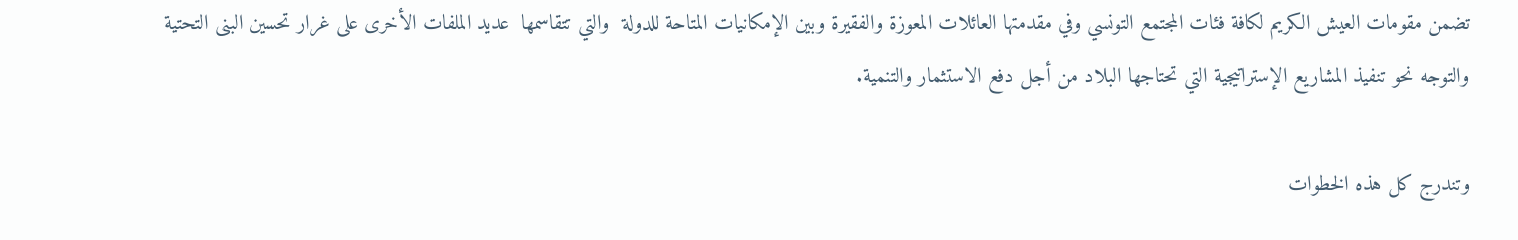تضمن مقومات العيش الكريم لكافة فئات المجتمع التونسي وفي مقدمتها العائلات المعوزة والفقيرة وبين الإمكانيات المتاحة للدولة  والتي تتقاسمها  عديد الملفات الأخرى على غرار تحسين البنى التحتية والتوجه نحو تنفيذ المشاريع الإستراتيجية التي تحتاجها البلاد من أجل دفع الاستثمار والتنمية.

وتندرج كل هذه الخطوات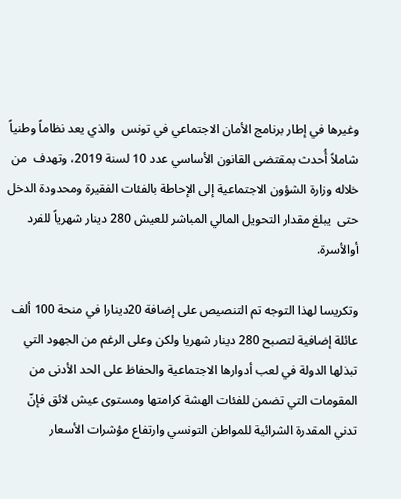وغيرها في إطار برنامج الأمان الاجتماعي في تونس  والذي يعد نظاماً وطنياً شاملاً أُحدث بمقتضى القانون الأساسي عدد 10 لسنة 2019، وتهدف  من خلاله وزارة الشؤون الاجتماعية إلى الإحاطة بالفئات الفقيرة ومحدودة الدخل حتى  يبلغ مقدار التحويل المالي المباشر للعيش 280 دينار شهرياً للفرد أوالأسرة.

وتكريسا لهذا التوجه تم التنصيص على إضافة 20دينارا في منحة 100 ألف عائلة إضافية لتصبح 280 دينار شهريا ولكن وعلى الرغم من الجهود التي تبذلها الدولة في لعب أدوارها الاجتماعية والحفاظ على الحد الأدنى من المقومات التي تضمن للفئات الهشة كرامتها ومستوى عيش لائق فإنّ تدني المقدرة الشرائية للمواطن التونسي وارتفاع مؤشرات الأسعار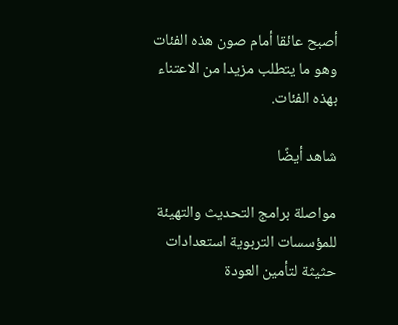أصبح عائقا أمام صون هذه الفئات وهو ما يتطلب مزيدا من الاعتناء بهذه الفئات.

شاهد أيضًا

مواصلة برامج التحديث والتهيئة للمؤسسات التربوية استعدادات حثيثة لتأمين العودة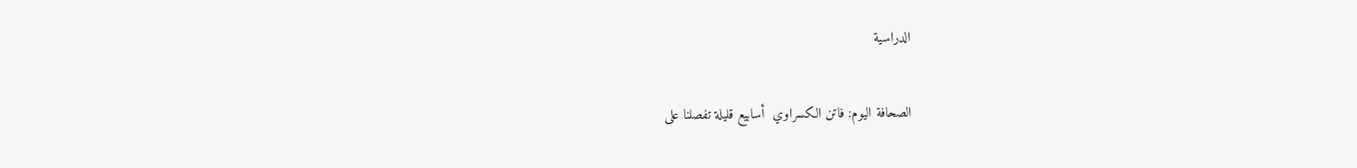الدراسية

الصحافة اليوم: فاتن الكسراوي  أسابيع قليلة تفصلنا على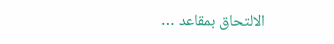الالتحاق بمقاعد …